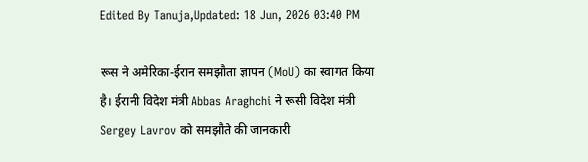Edited By Tanuja,Updated: 18 Jun, 2026 03:40 PM

रूस ने अमेरिका-ईरान समझौता ज्ञापन (MoU) का स्वागत किया है। ईरानी विदेश मंत्री Abbas Araghchi ने रूसी विदेश मंत्री Sergey Lavrov को समझौते की जानकारी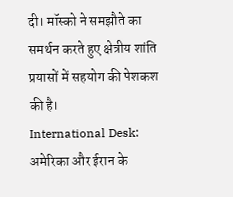दी। मॉस्को ने समझौते का समर्थन करते हुए क्षेत्रीय शांति प्रयासों में सहयोग की पेशकश की है।
International Desk: अमेरिका और ईरान के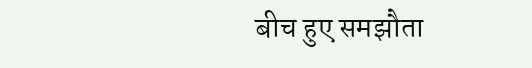बीच हुए समझौता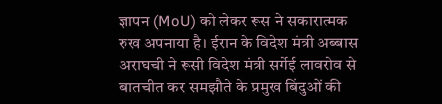ज्ञापन (MoU) को लेकर रूस ने सकारात्मक रुख अपनाया है। ईरान के विदेश मंत्री अब्बास अराघची ने रूसी विदेश मंत्री सर्गेई लावरोव से बातचीत कर समझौते के प्रमुख बिंदुओं की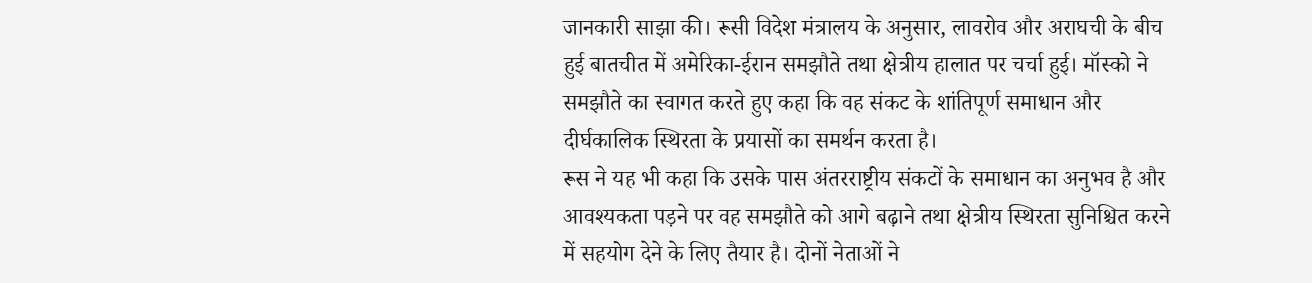जानकारी साझा की। रूसी विदेश मंत्रालय के अनुसार, लावरोव और अराघची के बीच हुई बातचीत में अमेरिका-ईरान समझौते तथा क्षेत्रीय हालात पर चर्चा हुई। मॉस्को ने समझौते का स्वागत करते हुए कहा कि वह संकट के शांतिपूर्ण समाधान और दीर्घकालिक स्थिरता के प्रयासों का समर्थन करता है।
रूस ने यह भी कहा कि उसके पास अंतरराष्ट्रीय संकटों के समाधान का अनुभव है और आवश्यकता पड़ने पर वह समझौते को आगे बढ़ाने तथा क्षेत्रीय स्थिरता सुनिश्चित करने में सहयोग देने के लिए तैयार है। दोनों नेताओं ने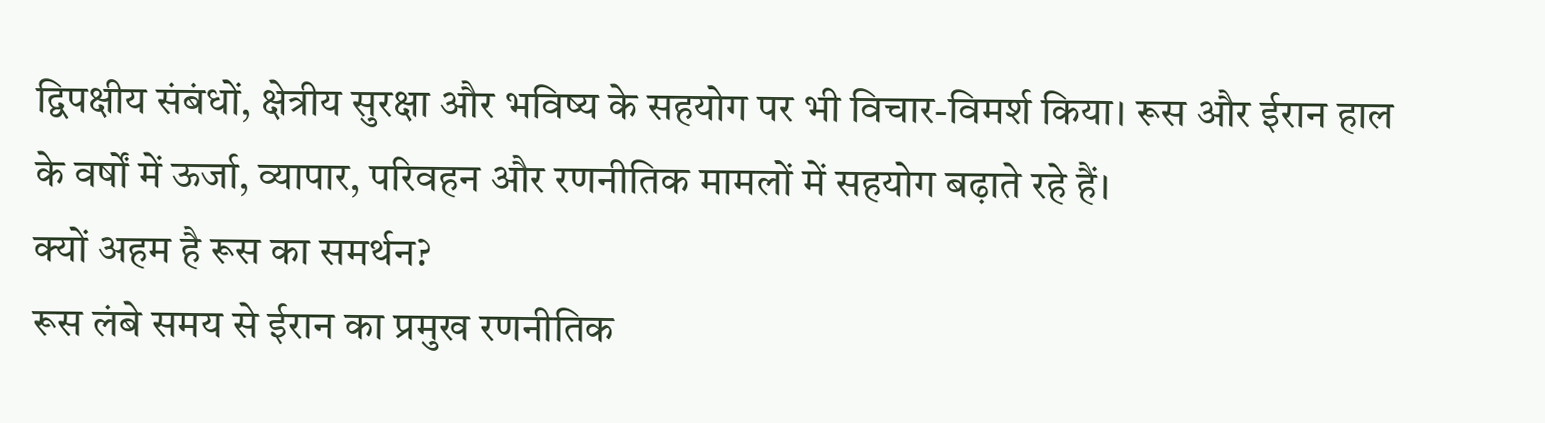द्विपक्षीय संबंधों, क्षेत्रीय सुरक्षा और भविष्य के सहयोग पर भी विचार-विमर्श किया। रूस और ईरान हाल के वर्षों में ऊर्जा, व्यापार, परिवहन और रणनीतिक मामलों में सहयोग बढ़ाते रहे हैं।
क्यों अहम है रूस का समर्थन?
रूस लंबे समय से ईरान का प्रमुख रणनीतिक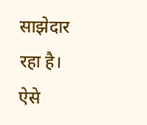साझेदार रहा है। ऐसे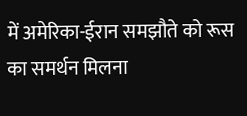में अमेरिका-ईरान समझौते को रूस का समर्थन मिलना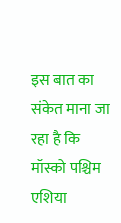इस बात का संकेत माना जा रहा है कि मॉस्को पश्चिम एशिया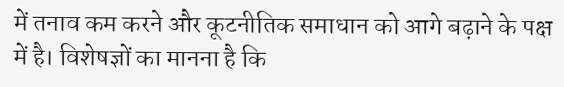में तनाव कम करने और कूटनीतिक समाधान को आगे बढ़ाने के पक्ष में है। विशेषज्ञों का मानना है कि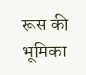रूस की भूमिका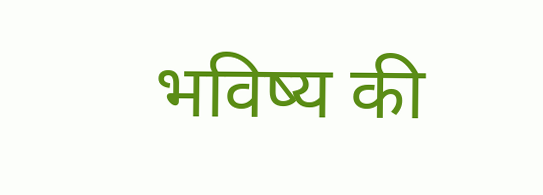भविष्य की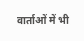वार्ताओं में भी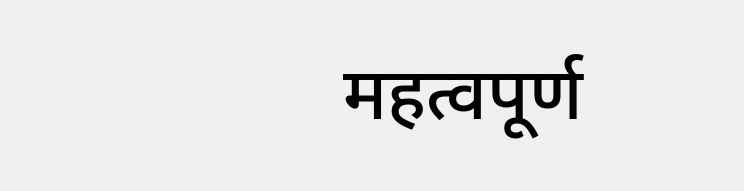महत्वपूर्ण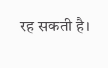रह सकती है।